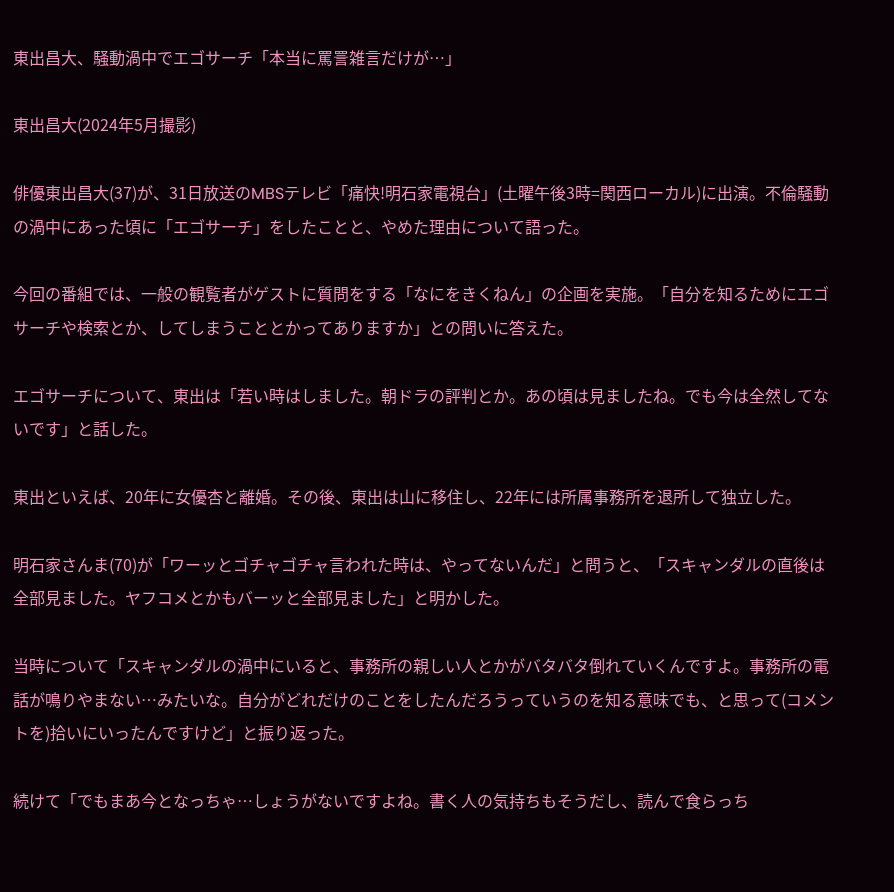東出昌大、騒動渦中でエゴサーチ「本当に罵詈雑言だけが…」

東出昌大(2024年5月撮影)

俳優東出昌大(37)が、31日放送のMBSテレビ「痛快!明石家電視台」(土曜午後3時=関西ローカル)に出演。不倫騒動の渦中にあった頃に「エゴサーチ」をしたことと、やめた理由について語った。

今回の番組では、一般の観覧者がゲストに質問をする「なにをきくねん」の企画を実施。「自分を知るためにエゴサーチや検索とか、してしまうこととかってありますか」との問いに答えた。

エゴサーチについて、東出は「若い時はしました。朝ドラの評判とか。あの頃は見ましたね。でも今は全然してないです」と話した。

東出といえば、20年に女優杏と離婚。その後、東出は山に移住し、22年には所属事務所を退所して独立した。

明石家さんま(70)が「ワーッとゴチャゴチャ言われた時は、やってないんだ」と問うと、「スキャンダルの直後は全部見ました。ヤフコメとかもバーッと全部見ました」と明かした。

当時について「スキャンダルの渦中にいると、事務所の親しい人とかがバタバタ倒れていくんですよ。事務所の電話が鳴りやまない…みたいな。自分がどれだけのことをしたんだろうっていうのを知る意味でも、と思って(コメントを)拾いにいったんですけど」と振り返った。

続けて「でもまあ今となっちゃ…しょうがないですよね。書く人の気持ちもそうだし、読んで食らっち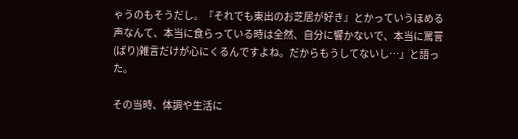ゃうのもそうだし。『それでも東出のお芝居が好き』とかっていうほめる声なんて、本当に食らっている時は全然、自分に響かないで、本当に罵詈(ばり)雑言だけが心にくるんですよね。だからもうしてないし…」と語った。

その当時、体調や生活に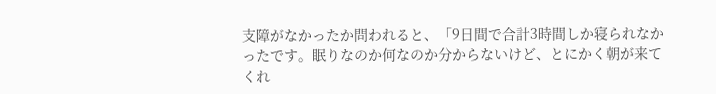支障がなかったか問われると、「9日間で合計3時間しか寝られなかったです。眠りなのか何なのか分からないけど、とにかく朝が来てくれ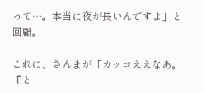って…。本当に夜が長いんですよ」と回顧。

これに、さんまが「カッコええなあ。『と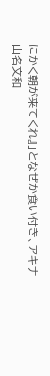にかく朝が来てくれ』」となぜか食い付き、アキナ山名文和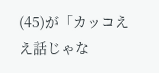(45)が「カッコええ話じゃな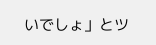いでしょ」とツ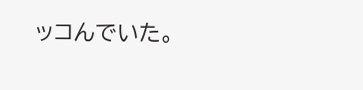ッコんでいた。